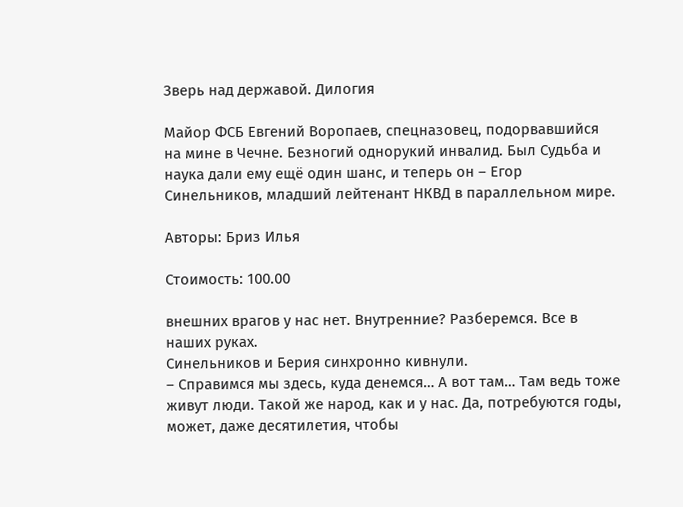Зверь над державой. Дилогия

Майор ФСБ Евгений Воропаев, спецназовец, подорвавшийся на мине в Чечне. Безногий однорукий инвалид. Был Судьба и наука дали ему ещё один шанс, и теперь он – Егор Синельников, младший лейтенант НКВД в параллельном мире.

Авторы: Бриз Илья

Стоимость: 100.00

внешних врагов у нас нет. Внутренние? Разберемся. Все в наших руках.
Синельников и Берия синхронно кивнули.
– Справимся мы здесь, куда денемся… А вот там… Там ведь тоже живут люди. Такой же народ, как и у нас. Да, потребуются годы, может, даже десятилетия, чтобы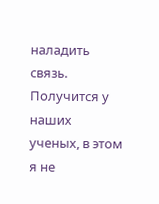наладить связь. Получится у наших ученых, в этом я не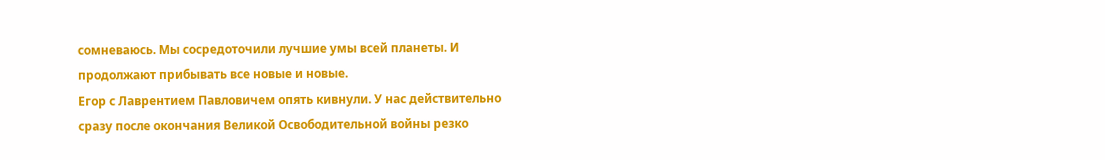сомневаюсь. Мы сосредоточили лучшие умы всей планеты. И продолжают прибывать все новые и новые.
Егор с Лаврентием Павловичем опять кивнули. У нас действительно сразу после окончания Великой Освободительной войны резко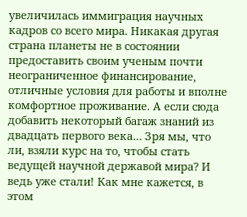увеличилась иммиграция научных кадров со всего мира. Никакая другая страна планеты не в состоянии предоставить своим ученым почти неограниченное финансирование, отличные условия для работы и вполне комфортное проживание. А если сюда добавить некоторый багаж знаний из двадцать первого века… Зря мы, что ли, взяли курс на то, чтобы стать ведущей научной державой мира? И ведь уже стали! Как мне кажется, в этом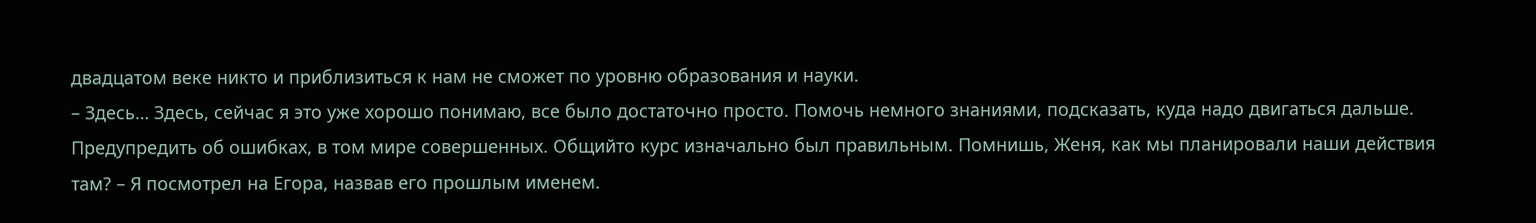двадцатом веке никто и приблизиться к нам не сможет по уровню образования и науки.
– Здесь… Здесь, сейчас я это уже хорошо понимаю, все было достаточно просто. Помочь немного знаниями, подсказать, куда надо двигаться дальше. Предупредить об ошибках, в том мире совершенных. Общийто курс изначально был правильным. Помнишь, Женя, как мы планировали наши действия там? – Я посмотрел на Егора, назвав его прошлым именем.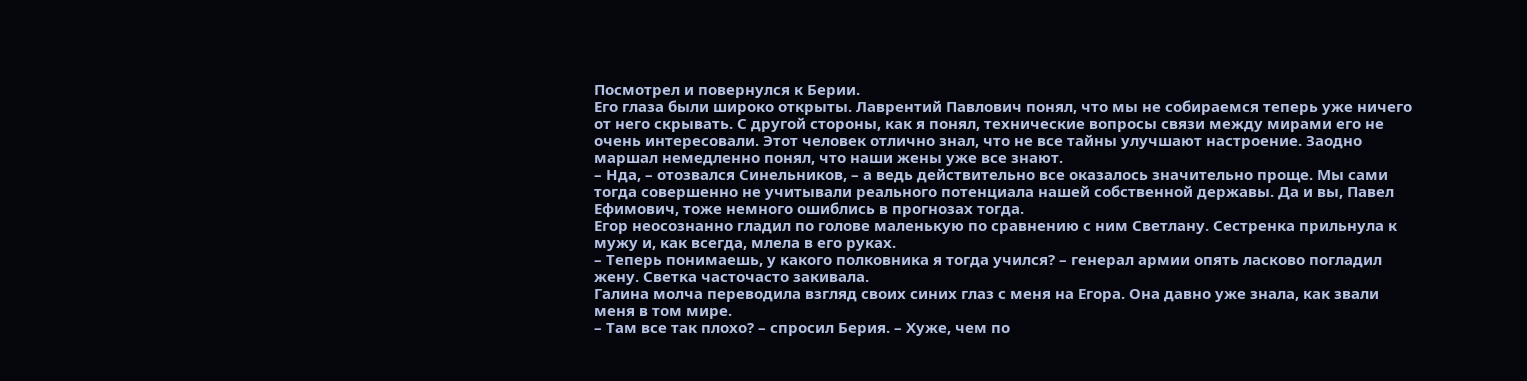Посмотрел и повернулся к Берии.
Его глаза были широко открыты. Лаврентий Павлович понял, что мы не собираемся теперь уже ничего от него скрывать. С другой стороны, как я понял, технические вопросы связи между мирами его не очень интересовали. Этот человек отлично знал, что не все тайны улучшают настроение. Заодно маршал немедленно понял, что наши жены уже все знают.
– Нда, – отозвался Синельников, – а ведь действительно все оказалось значительно проще. Мы сами тогда совершенно не учитывали реального потенциала нашей собственной державы. Да и вы, Павел Ефимович, тоже немного ошиблись в прогнозах тогда.
Егор неосознанно гладил по голове маленькую по сравнению с ним Светлану. Сестренка прильнула к мужу и, как всегда, млела в его руках.
– Теперь понимаешь, у какого полковника я тогда учился? – генерал армии опять ласково погладил жену. Светка часточасто закивала.
Галина молча переводила взгляд своих синих глаз с меня на Егора. Она давно уже знала, как звали меня в том мире.
– Там все так плохо? – спросил Берия. – Хуже, чем по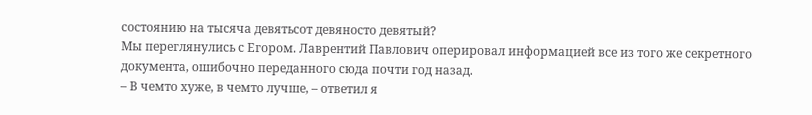состоянию на тысяча девятьсот девяносто девятый?
Мы переглянулись с Егором. Лаврентий Павлович оперировал информацией все из того же секретного документа, ошибочно переданного сюда почти год назад.
– В чемто хуже, в чемто лучше, – ответил я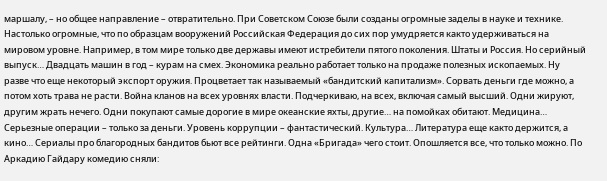маршалу, – но общее направление – отвратительно. При Советском Союзе были созданы огромные заделы в науке и технике. Настолько огромные, что по образцам вооружений Российская Федерация до сих пор умудряется както удерживаться на мировом уровне. Например, в том мире только две державы имеют истребители пятого поколения. Штаты и Россия. Но серийный выпуск… Двадцать машин в год – курам на смех. Экономика реально работает только на продаже полезных ископаемых. Ну разве что еще некоторый экспорт оружия. Процветает так называемый «бандитский капитализм». Сорвать деньги где можно, а потом хоть трава не расти. Война кланов на всех уровнях власти. Подчеркиваю, на всех, включая самый высший. Одни жируют, другим жрать нечего. Одни покупают самые дорогие в мире океанские яхты, другие… на помойках обитают. Медицина… Серьезные операции – только за деньги. Уровень коррупции – фантастический. Культура… Литература еще както держится, а кино… Сериалы про благородных бандитов бьют все рейтинги. Одна «Бригада» чего стоит. Опошляется все, что только можно. По Аркадию Гайдару комедию сняли: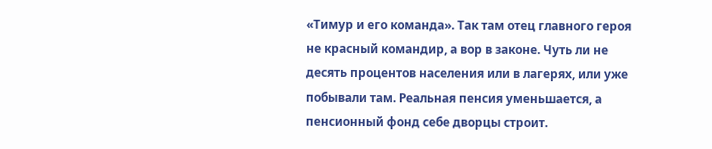«Тимур и его команда». Так там отец главного героя не красный командир, а вор в законе. Чуть ли не десять процентов населения или в лагерях, или уже побывали там. Реальная пенсия уменьшается, а пенсионный фонд себе дворцы строит.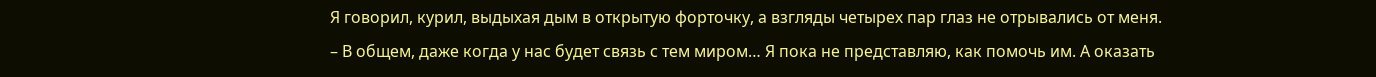Я говорил, курил, выдыхая дым в открытую форточку, а взгляды четырех пар глаз не отрывались от меня.
– В общем, даже когда у нас будет связь с тем миром… Я пока не представляю, как помочь им. А оказать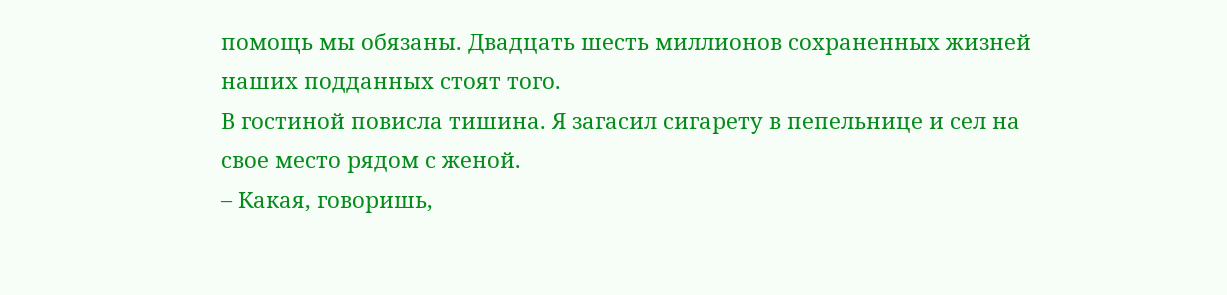помощь мы обязаны. Двадцать шесть миллионов сохраненных жизней наших подданных стоят того.
В гостиной повисла тишина. Я загасил сигарету в пепельнице и сел на свое место рядом с женой.
– Какая, говоришь,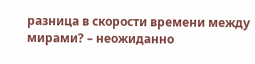разница в скорости времени между мирами? – неожиданно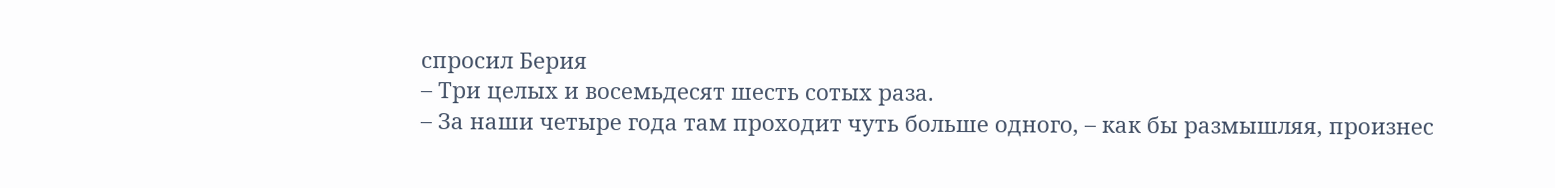спросил Берия
– Три целых и восемьдесят шесть сотых раза.
– За наши четыре года там проходит чуть больше одного, – как бы размышляя, произнес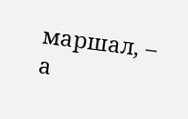маршал, – а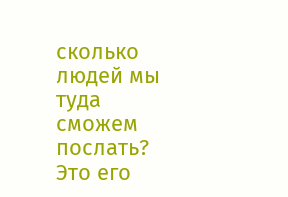сколько людей мы туда сможем послать?
Это его